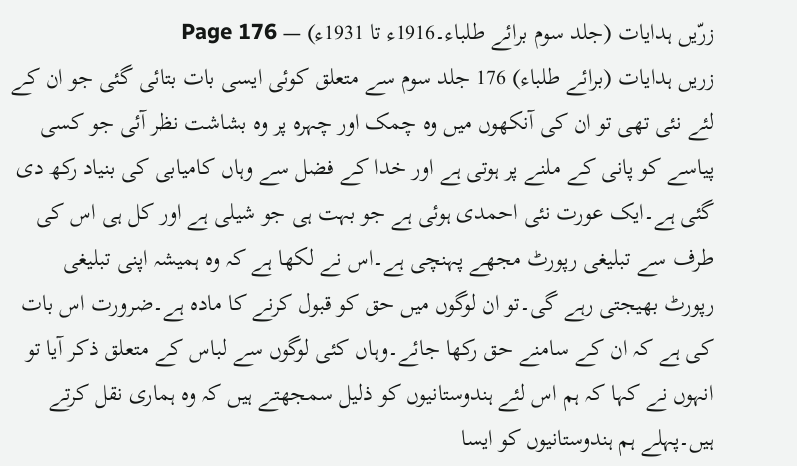زرّیں ہدایات (جلد سوم برائے طلباء۔1916ء تا 1931ء) — Page 176
زریں ہدایات (برائے طلباء) 176 جلد سوم سے متعلق کوئی ایسی بات بتائی گئی جو ان کے لئے نئی تھی تو ان کی آنکھوں میں وہ چمک اور چہرہ پر وہ بشاشت نظر آئی جو کسی پیاسے کو پانی کے ملنے پر ہوتی ہے اور خدا کے فضل سے وہاں کامیابی کی بنیاد رکھ دی گئی ہے۔ایک عورت نئی احمدی ہوئی ہے جو بہت ہی جو شیلی ہے اور کل ہی اس کی طرف سے تبلیغی رپورٹ مجھے پہنچی ہے۔اس نے لکھا ہے کہ وہ ہمیشہ اپنی تبلیغی رپورٹ بھیجتی رہے گی۔تو ان لوگوں میں حق کو قبول کرنے کا مادہ ہے۔ضرورت اس بات کی ہے کہ ان کے سامنے حق رکھا جائے۔وہاں کئی لوگوں سے لباس کے متعلق ذکر آیا تو انہوں نے کہا کہ ہم اس لئے ہندوستانیوں کو ذلیل سمجھتے ہیں کہ وہ ہماری نقل کرتے ہیں۔پہلے ہم ہندوستانیوں کو ایسا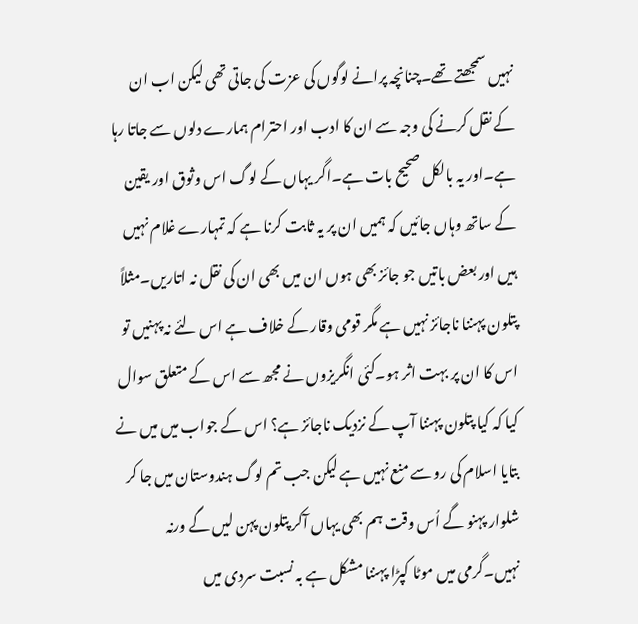نہیں سمجھتے تھے۔چنانچہ پرانے لوگوں کی عزت کی جاتی تھی لیکن اب ان کے نقل کرنے کی وجہ سے ان کا ادب اور احترام ہمارے دلوں سے جاتا رہا ہے۔اور یہ بالکل صحیح بات ہے۔اگر یہاں کے لوگ اس وثوق اور یقین کے ساتھ وہاں جائیں کہ ہمیں ان پر یہ ثابت کرنا ہے کہ تمہارے غلام نہیں ہیں اور بعض باتیں جو جائز بھی ہوں ان میں بھی ان کی نقل نہ اتاریں۔مثلاً پتلون پہننا ناجائز نہیں ہے مگر قومی وقار کے خلاف ہے اس لئے نہ پہنیں تو اس کا ان پر بہت اثر ہو۔کئی انگریزوں نے مجھ سے اس کے متعلق سوال کیا کہ کیا پتلون پہننا آپ کے نزدیک ناجائز ہے؟ اس کے جواب میں میں نے بتایا اسلام کی رو سے منع نہیں ہے لیکن جب تم لوگ ہندوستان میں جا کر شلوار پہنو گے اُس وقت ہم بھی یہاں آکر پتلون پہن لیں گے ورنہ نہیں۔گرمی میں موٹا کپڑا پہننا مشکل ہے بہ نسبت سردی میں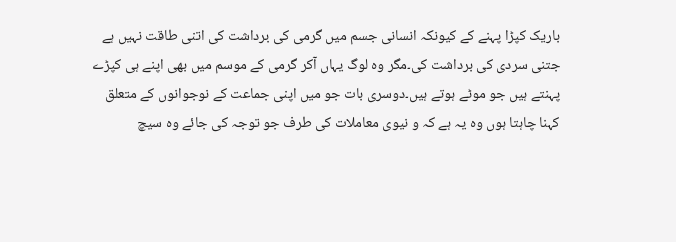باریک کپڑا پہنے کے کیونکہ انسانی جسم میں گرمی کی برداشت کی اتنی طاقت نہیں ہے جتنی سردی کی برداشت کی۔مگر وہ لوگ یہاں آکر گرمی کے موسم میں بھی اپنے ہی کپڑے پہنتے ہیں جو موٹے ہوتے ہیں۔دوسری بات جو میں اپنی جماعت کے نوجوانوں کے متعلق کہنا چاہتا ہوں وہ یہ ہے کہ و نیوی معاملات کی طرف جو توجہ کی جائے وہ سیچ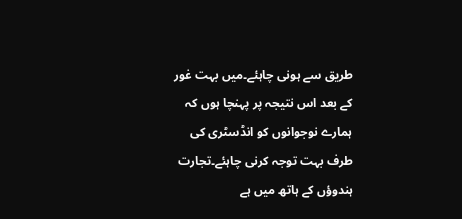طریق سے ہونی چاہئے۔میں بہت غور کے بعد اس نتیجہ پر پہنچا ہوں کہ ہمارے نوجوانوں کو انڈسٹری کی طرف بہت توجہ کرنی چاہئے۔تجارت ہندوؤں کے ہاتھ میں ہے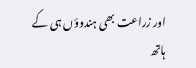اور زراعت بھی ہندوؤں ہی کے ہاتھ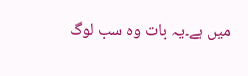میں ہے۔یہ بات وہ سب لوگ